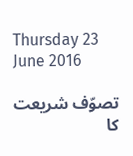Thursday 23 June 2016

تصوّف شریعت کا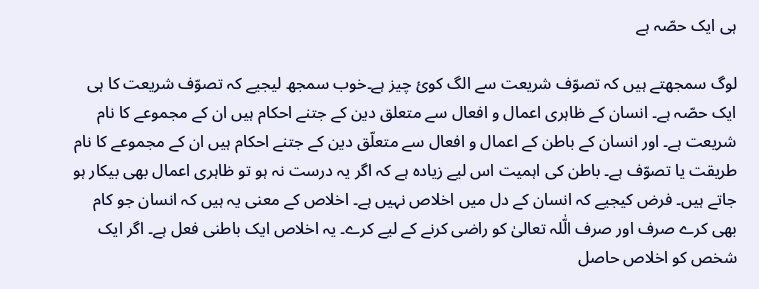ہی ایک حصّہ ہے

لوگ سمجھتے ہیں کہ تصوّف شریعت سے الگ کوئ چیز ہے۔خوب سمجھ لیجیے کہ تصوّف شریعت کا ہی ایک حصّہ ہے۔ انسان کے ظاہری اعمال و افعال سے متعلق دین کے جتنے احکام ہیں ان کے مجموعے کا نام شریعت ہے۔ اور انسان کے باطن کے اعمال و افعال سے متعلّق دین کے جتنے احکام ہیں ان کے مجموعے کا نام طریقت یا تصوّف ہے۔ باطن کی اہمیت اس لیے زیادہ ہے کہ اگر یہ درست نہ ہو تو ظاہری اعمال بھی بیکار ہو جاتے ہیں۔ فرض کیجیے کہ انسان کے دل میں اخلاص نہیں ہے۔ اخلاص کے معنی یہ ہیں کہ انسان جو کام بھی کرے صرف اور صرف الّٰلہ تعالیٰ کو راضی کرنے کے لیے کرے۔ یہ اخلاص ایک باطنی فعل ہے۔ اگر ایک شخص کو اخلاص حاصل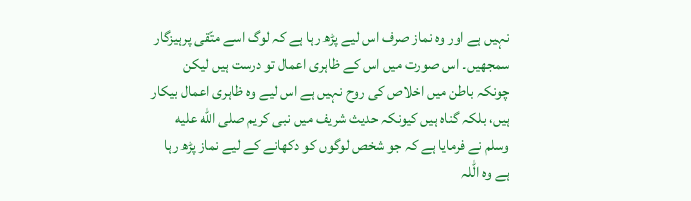نہیں ہے اور وہ نماز صرف اس لیے پڑھ رہا ہے کہ لوگ اسے متّقی پرہیزگار سمجھیں۔ اس صورت میں اس کے ظاہری اعمال تو درست ہیں لیکن چونکہ باطن میں اخلاص کی روح نہیں ہے اس لیے وہ ظاہری اعمال بیکار ہیں، بلکہ گناہ ہیں کیونکہ حدیث شریف میں نبی کریم صلى الله عليه وسلم نے فرمایا ہے کہ جو شخص لوگوں کو دکھانے کے لیے نماز پڑھ رہا ہے وہ الّٰلہ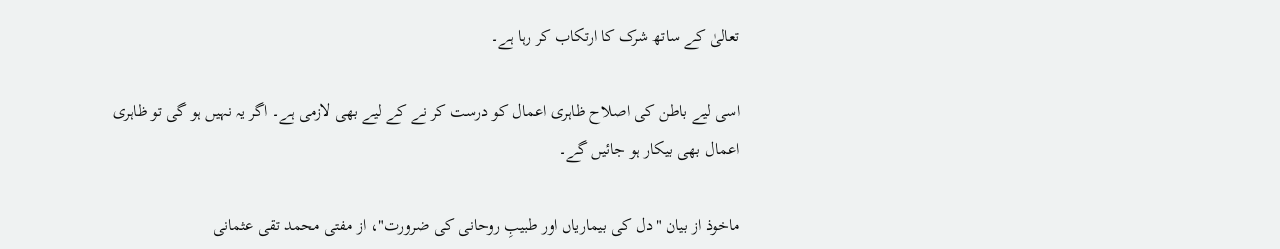تعالیٰ کے ساتھ شرک کا ارتکاب کر رہا ہے۔

اسی لیے باطن کی اصلاح ظاہری اعمال کو درست کر نے کے لیے بھی لازمی ہے۔ اگر یہ نہیں ہو گی تو ظاہری اعمال بھی بیکار ہو جائیں گے۔

ماخوذ از بیان "دل کی بیماریاں اور طبیبِ روحانی کی ضرورت"، از مفتی محمد تقی عثمانی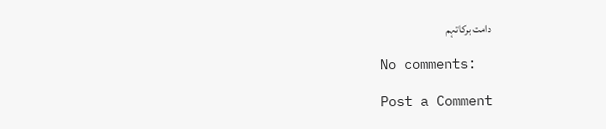دامت برکاتہم

No comments:

Post a Comment